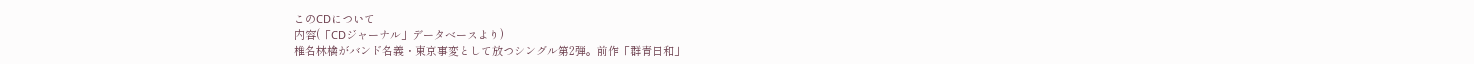このCDについて
内容(「CDジャーナル」データベースより)
椎名林檎がバンド名義・東京事変として放つシングル第2弾。前作「群青日和」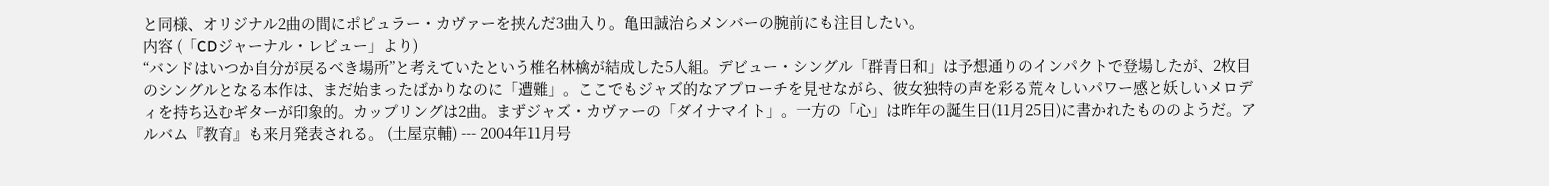と同様、オリジナル2曲の間にポピュラー・カヴァーを挟んだ3曲入り。亀田誠治らメンバーの腕前にも注目したい。
内容 (「CDジャーナル・レビュー」より)
“バンドはいつか自分が戻るべき場所”と考えていたという椎名林檎が結成した5人組。デビュー・シングル「群青日和」は予想通りのインパクトで登場したが、2枚目のシングルとなる本作は、まだ始まったばかりなのに「遭難」。ここでもジャズ的なアプローチを見せながら、彼女独特の声を彩る荒々しいパワー感と妖しいメロディを持ち込むギターが印象的。カップリングは2曲。まずジャズ・カヴァーの「ダイナマイト」。一方の「心」は昨年の誕生日(11月25日)に書かれたもののようだ。アルバム『教育』も来月発表される。 (土屋京輔) --- 2004年11月号